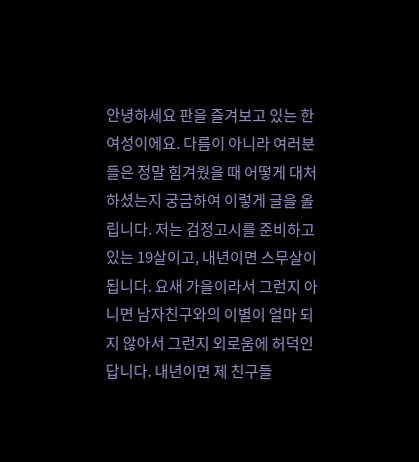안녕하세요 판을 즐겨보고 있는 한 여성이에요. 다름이 아니라 여러분들은 정말 힘겨웠을 때 어떻게 대처하셨는지 궁금하여 이렇게 글을 올립니다. 저는 검정고시를 준비하고 있는 19살이고, 내년이면 스무살이 됩니다. 요새 가을이라서 그런지 아니면 남자친구와의 이별이 얼마 되지 않아서 그런지 외로움에 허덕인답니다. 내년이면 제 친구들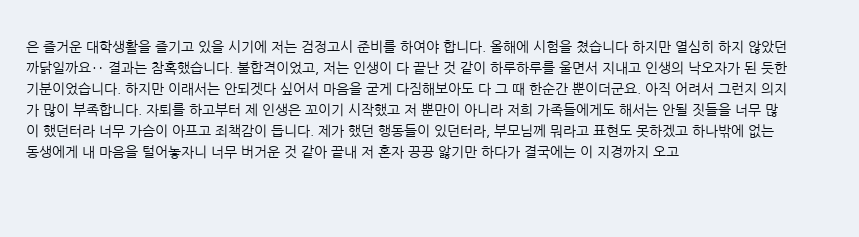은 즐거운 대학생활을 즐기고 있을 시기에 저는 검정고시 준비를 하여야 합니다. 올해에 시험을 쳤습니다 하지만 열심히 하지 않았던 까닭일까요‥ 결과는 참혹했습니다. 불합격이었고, 저는 인생이 다 끝난 것 같이 하루하루를 울면서 지내고 인생의 낙오자가 된 듯한 기분이었습니다. 하지만 이래서는 안되겟다 싶어서 마음을 굳게 다짐해보아도 다 그 때 한순간 뿐이더군요. 아직 어려서 그런지 의지가 많이 부족합니다. 자퇴를 하고부터 제 인생은 꼬이기 시작했고 저 뿐만이 아니라 저희 가족들에게도 해서는 안될 짓들을 너무 많이 했던터라 너무 가슴이 아프고 죄책감이 듭니다. 제가 했던 행동들이 있던터라, 부모님께 뭐라고 표현도 못하겠고 하나밖에 없는 동생에게 내 마음을 털어놓자니 너무 버거운 것 같아 끝내 저 혼자 끙끙 앓기만 하다가 결국에는 이 지경까지 오고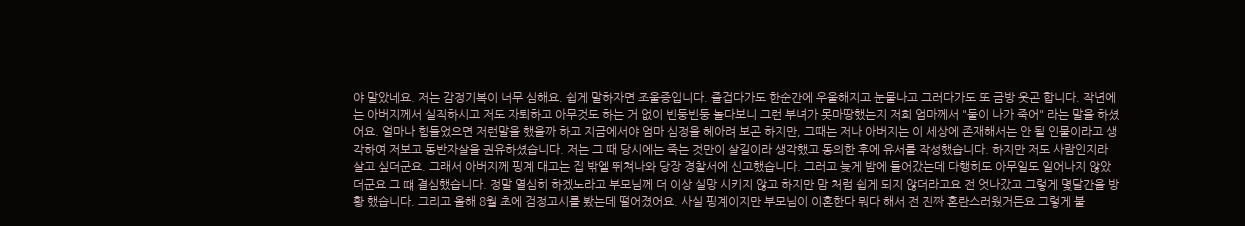야 말았네요. 저는 감정기복이 너무 심해요. 쉽게 말하자면 조울증입니다. 즐겁다가도 한순간에 우울해지고 눈물나고 그러다가도 또 금방 웃곤 합니다. 작년에는 아버지께서 실직하시고 저도 자퇴하고 아무것도 하는 거 없이 빈둥빈둥 놀다보니 그런 부녀가 못마땅했는지 저희 엄마께서 "둘이 나가 죽어" 라는 말을 하셨어요. 얼마나 힘들었으면 저런말을 했을까 하고 지금에서야 엄마 심정을 헤아려 보곤 하지만, 그때는 저나 아버지는 이 세상에 존재해서는 안 될 인물이라고 생각하여 저보고 동반자살을 권유하셨습니다. 저는 그 때 당시에는 죽는 것만이 살길이라 생각했고 동의한 후에 유서를 작성했습니다. 하지만 저도 사람인지라 살고 싶더군요. 그래서 아버지께 핑계 대고는 집 밖엘 뛰쳐나와 당장 경찰서에 신고했습니다. 그러고 늦게 밤에 들어갔는데 다행히도 아무일도 일어나지 않았더군요 그 떄 결심했습니다. 정말 열심히 하겠노라고 부모님께 더 이상 실망 시키지 않고 하지만 맘 처럼 쉽게 되지 않더라고요 전 엇나갔고 그렇게 몇달간을 방황 했습니다. 그리고 올해 8월 초에 검정고시를 봤는데 떨어졌어요. 사실 핑계이지만 부모님이 이혼한다 뭐다 해서 전 진짜 혼란스러웠거든요 그렇게 불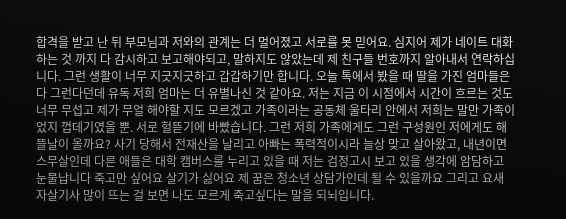합격을 받고 난 뒤 부모님과 저와의 관계는 더 멀어졌고 서로를 못 믿어요. 심지어 제가 네이트 대화하는 것 까지 다 감시하고 보고해야되고, 말하지도 않았는데 제 친구들 번호까지 알아내서 연락하십니다. 그런 생활이 너무 지긋지긋하고 갑갑하기만 합니다. 오늘 톡에서 봤을 때 딸을 가진 엄마들은 다 그런다던데 유독 저희 엄마는 더 유별나신 것 같아요. 저는 지금 이 시점에서 시간이 흐르는 것도 너무 무섭고 제가 무얼 해야할 지도 모르겠고 가족이라는 공동체 울타리 안에서 저희는 말만 가족이었지 껍데기였을 뿐. 서로 헐뜯기에 바빴습니다. 그런 저희 가족에게도 그런 구성원인 저에게도 해뜰날이 올까요? 사기 당해서 전재산을 날리고 아빠는 폭력적이시라 늘상 맞고 살아왔고, 내년이면 스무살인데 다른 애들은 대학 캠버스를 누리고 있을 때 저는 검정고시 보고 있을 생각에 암담하고 눈물납니다 죽고만 싶어요 살기가 싫어요 제 꿈은 청소년 상담가인데 될 수 있을까요 그리고 요새 자살기사 많이 뜨는 걸 보면 나도 모르게 죽고싶다는 말을 되뇌입니다.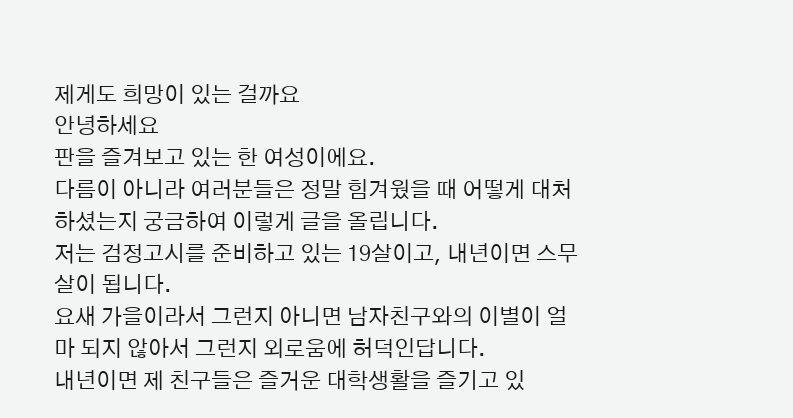제게도 희망이 있는 걸까요
안녕하세요
판을 즐겨보고 있는 한 여성이에요.
다름이 아니라 여러분들은 정말 힘겨웠을 때 어떻게 대처하셨는지 궁금하여 이렇게 글을 올립니다.
저는 검정고시를 준비하고 있는 19살이고, 내년이면 스무살이 됩니다.
요새 가을이라서 그런지 아니면 남자친구와의 이별이 얼마 되지 않아서 그런지 외로움에 허덕인답니다.
내년이면 제 친구들은 즐거운 대학생활을 즐기고 있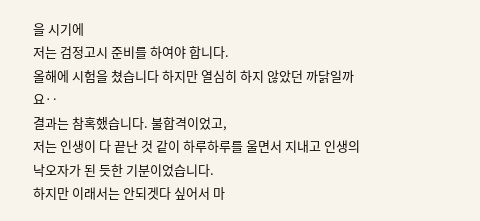을 시기에
저는 검정고시 준비를 하여야 합니다.
올해에 시험을 쳤습니다 하지만 열심히 하지 않았던 까닭일까요‥
결과는 참혹했습니다. 불합격이었고,
저는 인생이 다 끝난 것 같이 하루하루를 울면서 지내고 인생의 낙오자가 된 듯한 기분이었습니다.
하지만 이래서는 안되겟다 싶어서 마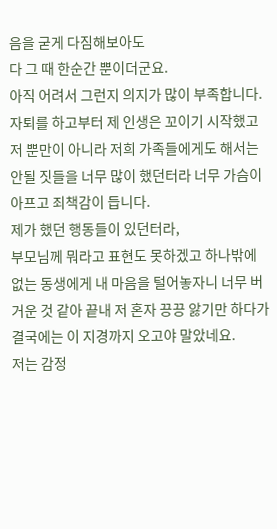음을 굳게 다짐해보아도
다 그 때 한순간 뿐이더군요.
아직 어려서 그런지 의지가 많이 부족합니다.
자퇴를 하고부터 제 인생은 꼬이기 시작했고 저 뿐만이 아니라 저희 가족들에게도 해서는 안될 짓들을 너무 많이 했던터라 너무 가슴이 아프고 죄책감이 듭니다.
제가 했던 행동들이 있던터라,
부모님께 뭐라고 표현도 못하겠고 하나밖에 없는 동생에게 내 마음을 털어놓자니 너무 버거운 것 같아 끝내 저 혼자 끙끙 앓기만 하다가 결국에는 이 지경까지 오고야 말았네요.
저는 감정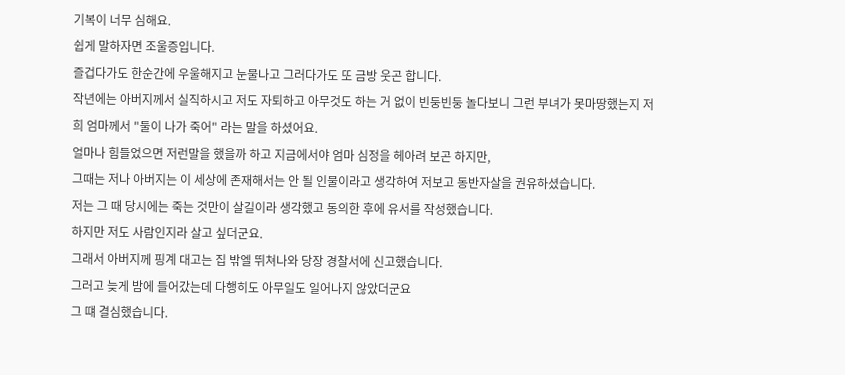기복이 너무 심해요.
쉽게 말하자면 조울증입니다.
즐겁다가도 한순간에 우울해지고 눈물나고 그러다가도 또 금방 웃곤 합니다.
작년에는 아버지께서 실직하시고 저도 자퇴하고 아무것도 하는 거 없이 빈둥빈둥 놀다보니 그런 부녀가 못마땅했는지 저희 엄마께서 "둘이 나가 죽어" 라는 말을 하셨어요.
얼마나 힘들었으면 저런말을 했을까 하고 지금에서야 엄마 심정을 헤아려 보곤 하지만,
그때는 저나 아버지는 이 세상에 존재해서는 안 될 인물이라고 생각하여 저보고 동반자살을 권유하셨습니다.
저는 그 때 당시에는 죽는 것만이 살길이라 생각했고 동의한 후에 유서를 작성했습니다.
하지만 저도 사람인지라 살고 싶더군요.
그래서 아버지께 핑계 대고는 집 밖엘 뛰쳐나와 당장 경찰서에 신고했습니다.
그러고 늦게 밤에 들어갔는데 다행히도 아무일도 일어나지 않았더군요
그 떄 결심했습니다.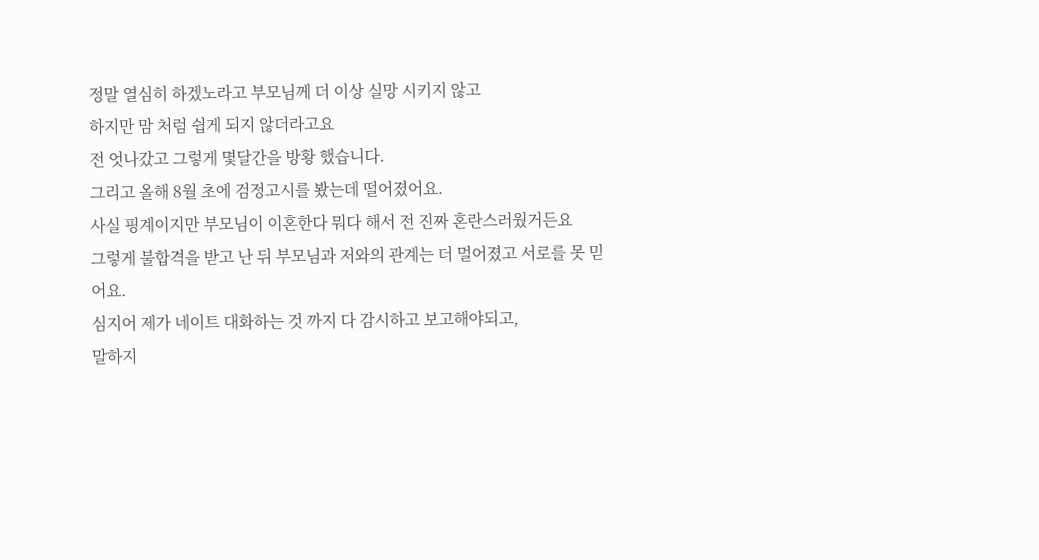정말 열심히 하겠노라고 부모님께 더 이상 실망 시키지 않고
하지만 맘 처럼 쉽게 되지 않더라고요
전 엇나갔고 그렇게 몇달간을 방황 했습니다.
그리고 올해 8월 초에 검정고시를 봤는데 떨어졌어요.
사실 핑계이지만 부모님이 이혼한다 뭐다 해서 전 진짜 혼란스러웠거든요
그렇게 불합격을 받고 난 뒤 부모님과 저와의 관계는 더 멀어졌고 서로를 못 믿어요.
심지어 제가 네이트 대화하는 것 까지 다 감시하고 보고해야되고,
말하지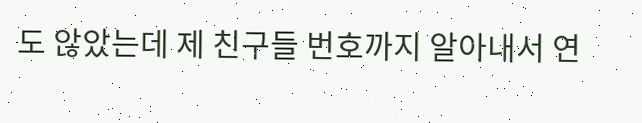도 않았는데 제 친구들 번호까지 알아내서 연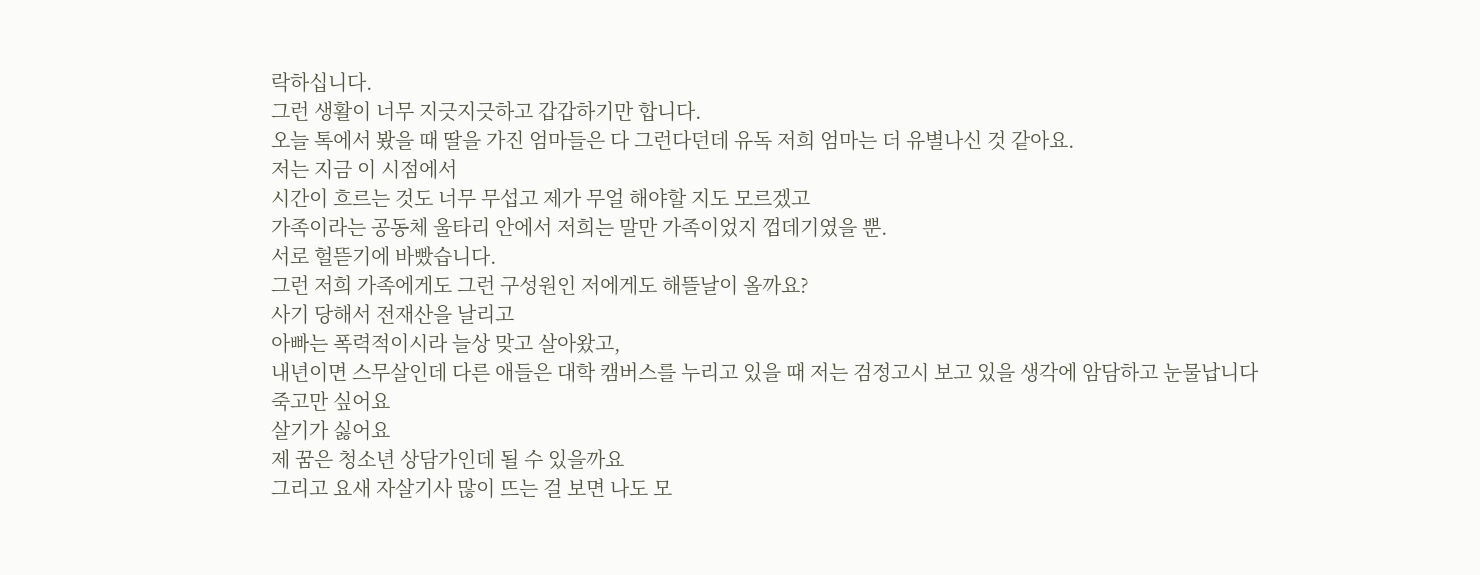락하십니다.
그런 생활이 너무 지긋지긋하고 갑갑하기만 합니다.
오늘 톡에서 봤을 때 딸을 가진 엄마들은 다 그런다던데 유독 저희 엄마는 더 유별나신 것 같아요.
저는 지금 이 시점에서
시간이 흐르는 것도 너무 무섭고 제가 무얼 해야할 지도 모르겠고
가족이라는 공동체 울타리 안에서 저희는 말만 가족이었지 껍데기였을 뿐.
서로 헐뜯기에 바빴습니다.
그런 저희 가족에게도 그런 구성원인 저에게도 해뜰날이 올까요?
사기 당해서 전재산을 날리고
아빠는 폭력적이시라 늘상 맞고 살아왔고,
내년이면 스무살인데 다른 애들은 대학 캠버스를 누리고 있을 때 저는 검정고시 보고 있을 생각에 암담하고 눈물납니다
죽고만 싶어요
살기가 싫어요
제 꿈은 청소년 상담가인데 될 수 있을까요
그리고 요새 자살기사 많이 뜨는 걸 보면 나도 모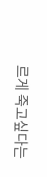르게 죽고싶다는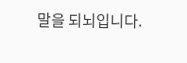말을 되뇌입니다.